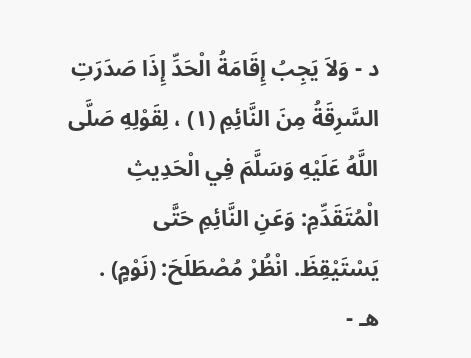د - وَلاَ يَجِبُ إِقَامَةُ الْحَدِّ إِذَا صَدَرَتِ السَّرِقَةُ مِنَ النَّائِمِ (١) ، لِقَوْلِهِ صَلَّى اللَّهُ عَلَيْهِ وَسَلَّمَ فِي الْحَدِيثِ الْمُتَقَدِّمِ: وَعَنِ النَّائِمِ حَتَّى يَسْتَيْقِظَ. انْظُرْ مُصْطَلَحَ: (نَوْمٍ) .
هـ -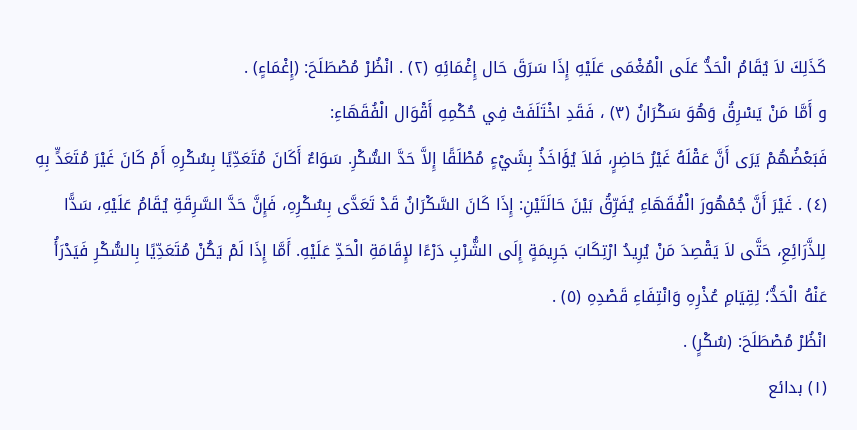كَذَلِكَ لاَ يُقَامُ الْحَدُّ عَلَى الْمُغْمَى عَلَيْهِ إِذَا سَرَقَ حَال إِغْمَائِهِ (٢) . انْظُرْ مُصْطَلَحَ: (إِغْمَاءٍ) .
و أَمَّا مَنْ يَسْرِقُ وَهُوَ سَكْرَانُ (٣) ، فَقَدِ اخْتَلَفَتْ فِي حُكْمِهِ أَقْوَال الْفُقَهَاءِ:
فَبَعْضُهُمْ يَرَى أَنَّ عَقْلَهُ غَيْرُ حَاضِرٍ، فَلاَ يُؤَاخَذُ بِشَيْءٍ مُطْلَقًا إِلاَّ حَدَّ السُّكْرِ. سَوَاءٌ أَكَانَ مُتَعَدِّيًا بِسُكْرِهِ أَمْ كَانَ غَيْرَ مُتَعَدٍّ بِهِ (٤) . غَيْرَ أَنَّ جُمْهُورَ الْفُقَهَاءِ يُفَرِّقُ بَيْنَ حَالَتَيْنِ: إِذَا كَانَ السَّكْرَانُ قَدْ تَعَدَّى بِسُكْرِهِ، فَإِنَّ حَدَّ السَّرِقَةِ يُقَامُ عَلَيْهِ، سَدًّا لِلذَّرَائِعِ، حَتَّى لاَ يَقْصِدَ مَنْ يُرِيدُ ارْتِكَابَ جَرِيمَةٍ إِلَى الشُّرْبِ دَرْءًا لإِقَامَةِ الْحَدِّ عَلَيْهِ. أَمَّا إِذَا لَمْ يَكُنْ مُتَعَدِّيًا بِالسُّكْرِ فَيَدْرَأُ عَنْهُ الْحَدُّ؛ لِقِيَامِ عُذْرِهِ وَانْتِفَاءِ قَصْدِهِ (٥) .
انْظُرْ مُصْطَلَحَ: (سُكْرٍ) .
(١) بدائع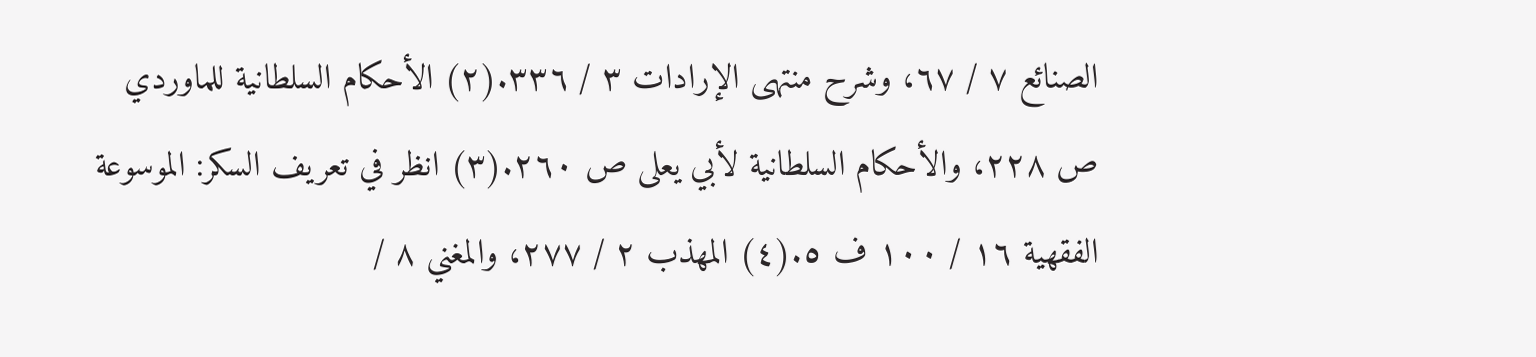الصنائع ٧ / ٦٧، وشرح منتهى الإرادات ٣ / ٣٣٦.(٢) الأحكام السلطانية للماوردي ص ٢٢٨، والأحكام السلطانية لأبي يعلى ص ٢٦٠.(٣) انظر في تعريف السكر: الموسوعة الفقهية ١٦ / ١٠٠ ف ٥.(٤) المهذب ٢ / ٢٧٧، والمغني ٨ /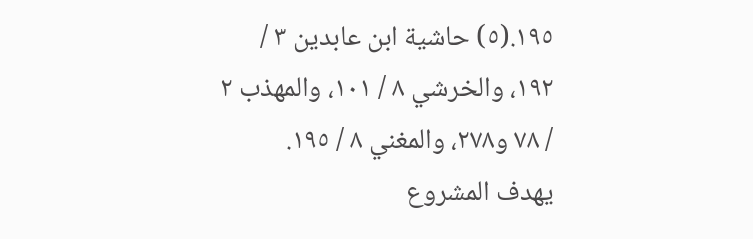١٩٥.(٥) حاشية ابن عابدين ٣ / ١٩٢، والخرشي ٨ / ١٠١، والمهذب ٢ / ٧٨ و٢٧٨، والمغني ٨ / ١٩٥.
يهدف المشروع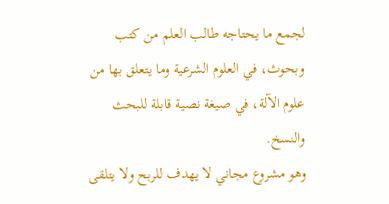لجمع ما يحتاجه طالب العلم من كتب وبحوث، في العلوم الشرعية وما يتعلق بها من علوم الآلة، في صيغة نصية قابلة للبحث والنسخ.
وهو مشروع مجاني لا يهدف للربح ولا يتلقى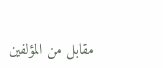مقابل من المؤلفين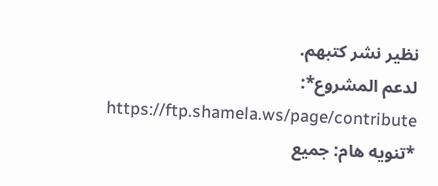نظير نشر كتبهم.
لدعم المشروع*: https://ftp.shamela.ws/page/contribute
*تنويه هام: جميع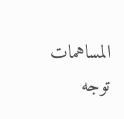المساهمات توجه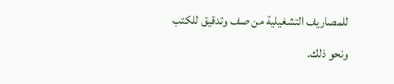للمصاريف التشغيلية من صف وتدقيق للكتب ونحو ذلك.